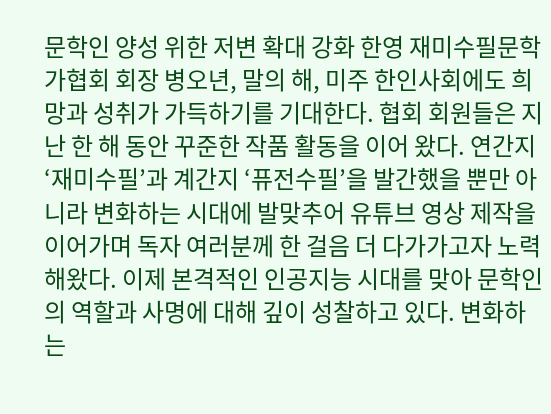문학인 양성 위한 저변 확대 강화 한영 재미수필문학가협회 회장 병오년, 말의 해, 미주 한인사회에도 희망과 성취가 가득하기를 기대한다. 협회 회원들은 지난 한 해 동안 꾸준한 작품 활동을 이어 왔다. 연간지 ‘재미수필’과 계간지 ‘퓨전수필’을 발간했을 뿐만 아니라 변화하는 시대에 발맞추어 유튜브 영상 제작을 이어가며 독자 여러분께 한 걸음 더 다가가고자 노력해왔다. 이제 본격적인 인공지능 시대를 맞아 문학인의 역할과 사명에 대해 깊이 성찰하고 있다. 변화하는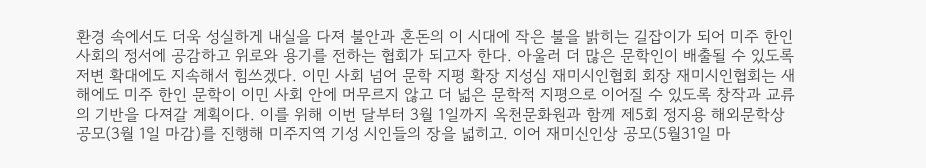환경 속에서도 더욱 성실하게 내실을 다져 불안과 혼돈의 이 시대에 작은 불을 밝히는 길잡이가 되어 미주 한인 사회의 정서에 공감하고 위로와 용기를 전하는 협회가 되고자 한다. 아울러 더 많은 문학인이 배출될 수 있도록 저변 확대에도 지속해서 힘쓰겠다. 이민 사회 넘어 문학 지평 확장 지성심 재미시인협회 회장 재미시인협회는 새해에도 미주 한인 문학이 이민 사회 안에 머무르지 않고 더 넓은 문학적 지평으로 이어질 수 있도록 창작과 교류의 기반을 다져갈 계획이다. 이를 위해 이번 달부터 3월 1일까지 옥천문화원과 함께 제5회 정지용 해외문학상 공모(3월 1일 마감)를 진행해 미주지역 기성 시인들의 장을 넓히고. 이어 재미신인상 공모(5월31일 마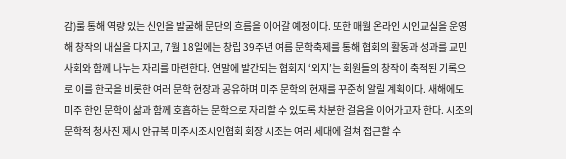감)룰 통해 역량 있는 신인을 발굴해 문단의 흐름을 이어갈 예정이다. 또한 매월 온라인 시인교실을 운영해 창작의 내실을 다지고, 7월 18일에는 창립 39주년 여름 문학축제를 통해 협회의 활동과 성과를 교민 사회와 함께 나누는 자리를 마련한다. 연말에 발간되는 협회지 ‘외지’는 회원들의 창작이 축적된 기록으로 이를 한국을 비롯한 여러 문학 현장과 공유하며 미주 문학의 현재를 꾸준히 알릴 계획이다. 새해에도 미주 한인 문학이 삶과 함께 호흡하는 문학으로 자리할 수 있도록 차분한 걸음을 이어가고자 한다. 시조의 문학적 청사진 제시 안규복 미주시조시인협회 회장 시조는 여러 세대에 걸쳐 접근할 수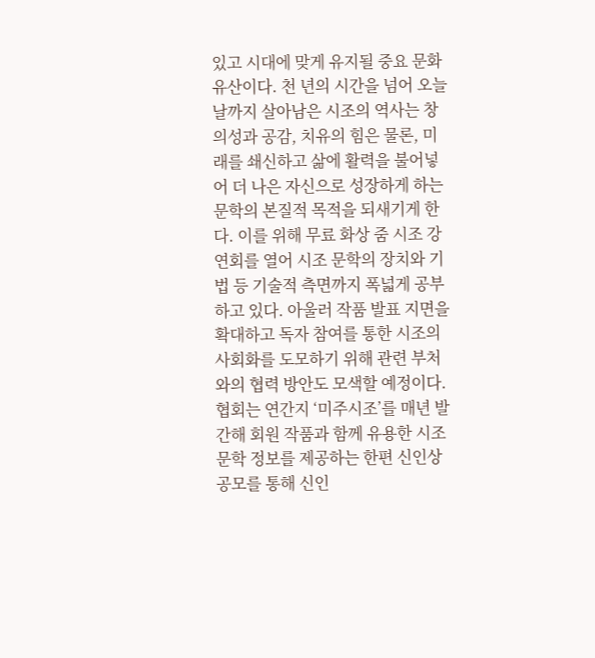있고 시대에 맞게 유지될 중요 문화유산이다. 천 년의 시간을 넘어 오늘날까지 살아남은 시조의 역사는 창의성과 공감, 치유의 힘은 물론, 미래를 쇄신하고 삶에 활력을 불어넣어 더 나은 자신으로 성장하게 하는 문학의 본질적 목적을 되새기게 한다. 이를 위해 무료 화상 줌 시조 강연회를 열어 시조 문학의 장치와 기법 등 기술적 측면까지 폭넓게 공부하고 있다. 아울러 작품 발표 지면을 확대하고 독자 참여를 통한 시조의 사회화를 도모하기 위해 관련 부처와의 협력 방안도 모색할 예정이다. 협회는 연간지 ‘미주시조’를 매년 발간해 회원 작품과 함께 유용한 시조 문학 정보를 제공하는 한편 신인상 공모를 통해 신인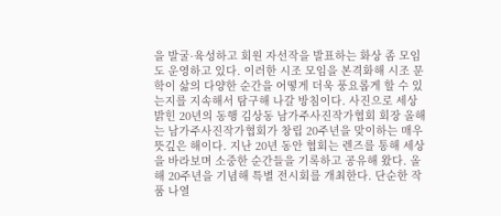을 발굴·육성하고 회원 자선작을 발표하는 화상 좀 모임도 운영하고 있다. 이러한 시조 모임을 본격화해 시조 문학이 삶의 다양한 순간을 어떻게 더욱 풍요롭게 할 수 있는지를 지속해서 탐구해 나갈 방침이다. 사진으로 세상 밝힌 20년의 동행 김상동 남가주사진작가협회 회장 올해는 남가주사진작가협회가 창립 20주년을 맞이하는 매우 뜻깊은 해이다. 지난 20년 동안 협회는 렌즈를 통해 세상을 바라보며 소중한 순간들을 기록하고 공유해 왔다. 올해 20주년을 기념해 특별 전시회를 개최한다. 단순한 작품 나열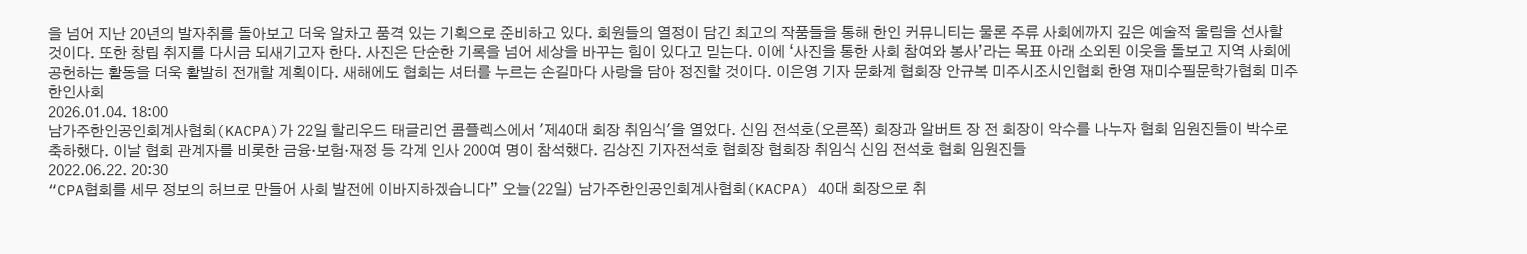을 넘어 지난 20년의 발자취를 돌아보고 더욱 알차고 품격 있는 기획으로 준비하고 있다. 회원들의 열정이 담긴 최고의 작품들을 통해 한인 커뮤니티는 물론 주류 사회에까지 깊은 예술적 울림을 선사할 것이다. 또한 창립 취지를 다시금 되새기고자 한다. 사진은 단순한 기록을 넘어 세상을 바꾸는 힘이 있다고 믿는다. 이에 ‘사진을 통한 사회 참여와 봉사’라는 목표 아래 소외된 이웃을 돌보고 지역 사회에 공헌하는 활동을 더욱 활발히 전개할 계획이다. 새해에도 협회는 셔터를 누르는 손길마다 사랑을 담아 정진할 것이다. 이은영 기자 문화계 협회장 안규복 미주시조시인협회 한영 재미수필문학가협회 미주 한인사회
2026.01.04. 18:00
남가주한인공인회계사협회(KACPA)가 22일 할리우드 태글리언 콤플렉스에서 '제40대 회장 취임식'을 열었다. 신임 전석호(오른쪽) 회장과 알버트 장 전 회장이 악수를 나누자 협회 임원진들이 박수로 축하했다. 이날 협회 관계자를 비롯한 금융·보험·재정 등 각계 인사 200여 명이 참석했다. 김상진 기자전석호 협회장 협회장 취임식 신임 전석호 협회 임원진들
2022.06.22. 20:30
“CPA협회를 세무 정보의 허브로 만들어 사회 발전에 이바지하겠습니다” 오늘(22일) 남가주한인공인회계사협회(KACPA) 40대 회장으로 취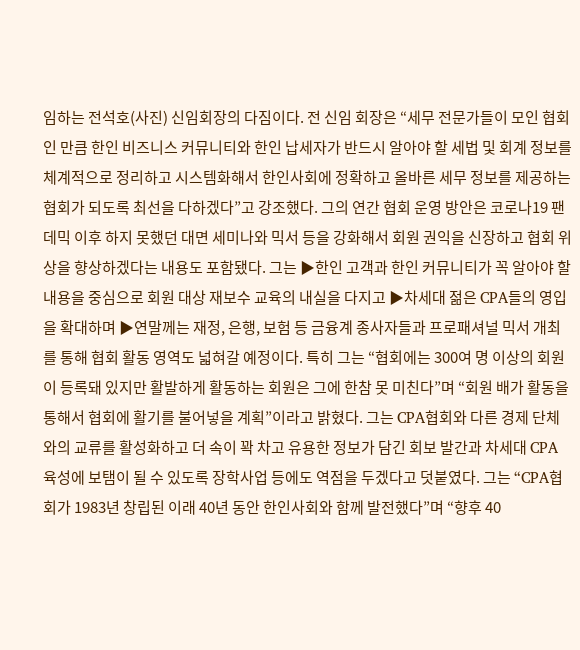임하는 전석호(사진) 신임회장의 다짐이다. 전 신임 회장은 “세무 전문가들이 모인 협회인 만큼 한인 비즈니스 커뮤니티와 한인 납세자가 반드시 알아야 할 세법 및 회계 정보를 체계적으로 정리하고 시스템화해서 한인사회에 정확하고 올바른 세무 정보를 제공하는 협회가 되도록 최선을 다하겠다”고 강조했다. 그의 연간 협회 운영 방안은 코로나19 팬데믹 이후 하지 못했던 대면 세미나와 믹서 등을 강화해서 회원 권익을 신장하고 협회 위상을 향상하겠다는 내용도 포함됐다. 그는 ▶한인 고객과 한인 커뮤니티가 꼭 알아야 할 내용을 중심으로 회원 대상 재보수 교육의 내실을 다지고 ▶차세대 젊은 CPA들의 영입을 확대하며 ▶연말께는 재정, 은행, 보험 등 금융계 종사자들과 프로패셔널 믹서 개최를 통해 협회 활동 영역도 넓혀갈 예정이다. 특히 그는 “협회에는 300여 명 이상의 회원이 등록돼 있지만 활발하게 활동하는 회원은 그에 한참 못 미친다”며 “회원 배가 활동을 통해서 협회에 활기를 불어넣을 계획”이라고 밝혔다. 그는 CPA협회와 다른 경제 단체와의 교류를 활성화하고 더 속이 꽉 차고 유용한 정보가 담긴 회보 발간과 차세대 CPA 육성에 보탬이 될 수 있도록 장학사업 등에도 역점을 두겠다고 덧붙였다. 그는 “CPA협회가 1983년 창립된 이래 40년 동안 한인사회와 함께 발전했다”며 “향후 40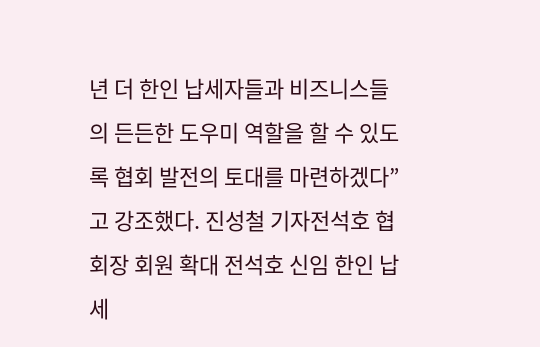년 더 한인 납세자들과 비즈니스들의 든든한 도우미 역할을 할 수 있도록 협회 발전의 토대를 마련하겠다”고 강조했다. 진성철 기자전석호 협회장 회원 확대 전석호 신임 한인 납세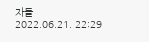자들
2022.06.21. 22:29